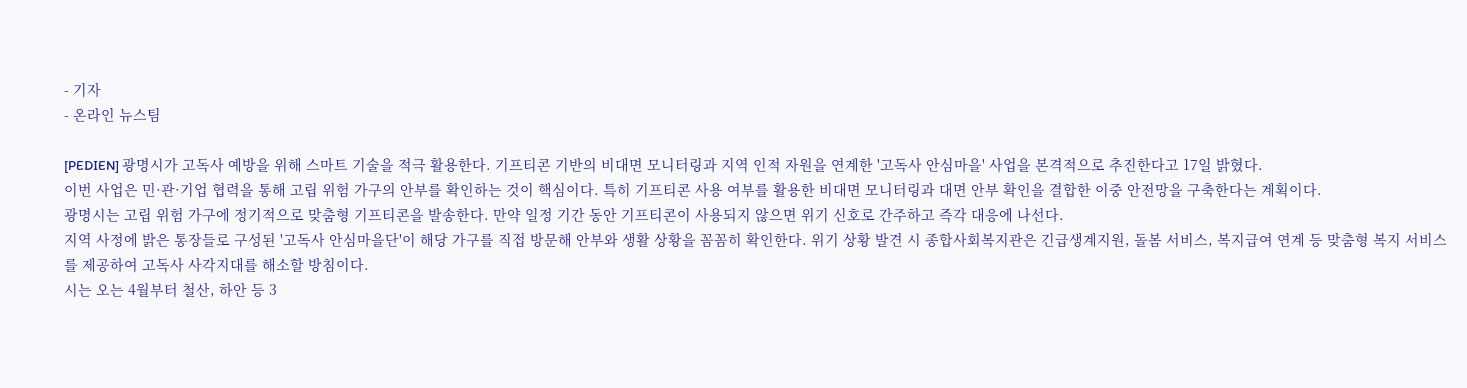- 기자
- 온라인 뉴스팀

[PEDIEN] 광명시가 고독사 예방을 위해 스마트 기술을 적극 활용한다. 기프티콘 기반의 비대면 모니터링과 지역 인적 자원을 연계한 '고독사 안심마을' 사업을 본격적으로 추진한다고 17일 밝혔다.
이번 사업은 민·관·기업 협력을 통해 고립 위험 가구의 안부를 확인하는 것이 핵심이다. 특히 기프티콘 사용 여부를 활용한 비대면 모니터링과 대면 안부 확인을 결합한 이중 안전망을 구축한다는 계획이다.
광명시는 고립 위험 가구에 정기적으로 맞춤형 기프티콘을 발송한다. 만약 일정 기간 동안 기프티콘이 사용되지 않으면 위기 신호로 간주하고 즉각 대응에 나선다.
지역 사정에 밝은 통장들로 구성된 '고독사 안심마을단'이 해당 가구를 직접 방문해 안부와 생활 상황을 꼼꼼히 확인한다. 위기 상황 발견 시 종합사회복지관은 긴급생계지원, 돌봄 서비스, 복지급여 연계 등 맞춤형 복지 서비스를 제공하여 고독사 사각지대를 해소할 방침이다.
시는 오는 4월부터 철산, 하안 등 3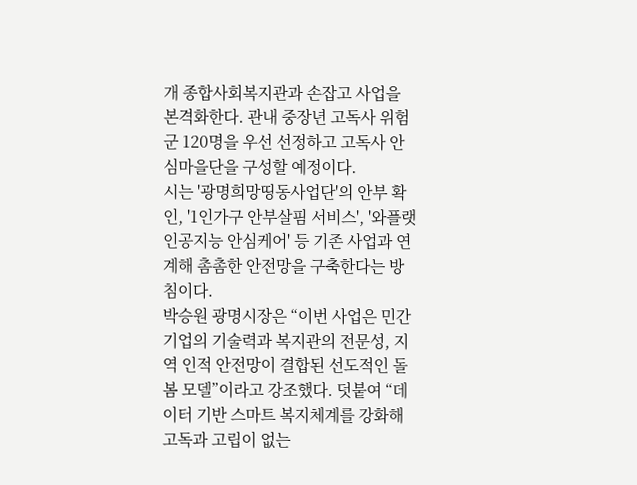개 종합사회복지관과 손잡고 사업을 본격화한다. 관내 중장년 고독사 위험군 120명을 우선 선정하고 고독사 안심마을단을 구성할 예정이다.
시는 '광명희망띵동사업단'의 안부 확인, '1인가구 안부살핌 서비스', '와플랫 인공지능 안심케어' 등 기존 사업과 연계해 촘촘한 안전망을 구축한다는 방침이다.
박승원 광명시장은 “이번 사업은 민간 기업의 기술력과 복지관의 전문성, 지역 인적 안전망이 결합된 선도적인 돌봄 모델”이라고 강조했다. 덧붙여 “데이터 기반 스마트 복지체계를 강화해 고독과 고립이 없는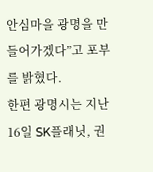안심마을 광명을 만들어가겠다”고 포부를 밝혔다.
한편 광명시는 지난 16일 SK플래닛, 권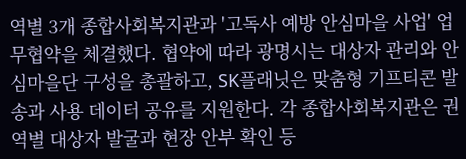역별 3개 종합사회복지관과 '고독사 예방 안심마을 사업' 업무협약을 체결했다. 협약에 따라 광명시는 대상자 관리와 안심마을단 구성을 총괄하고, SK플래닛은 맞춤형 기프티콘 발송과 사용 데이터 공유를 지원한다. 각 종합사회복지관은 권역별 대상자 발굴과 현장 안부 확인 등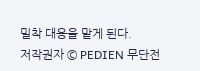밀착 대응을 맡게 된다.
저작권자 © PEDIEN 무단전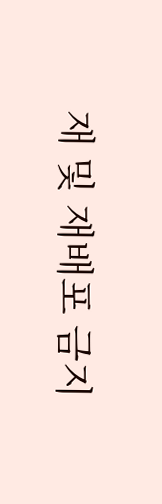재 및 재배포 금지